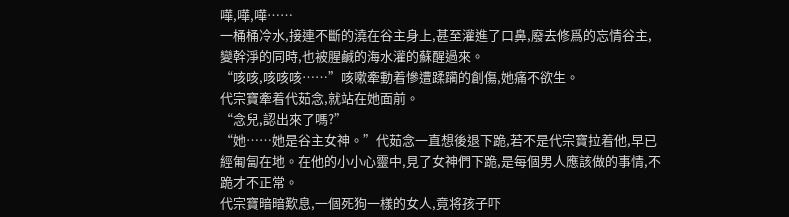嘩,嘩,嘩……
一桶桶冷水,接連不斷的澆在谷主身上,甚至灌進了口鼻,廢去修爲的忘情谷主,變幹淨的同時,也被腥鹹的海水灌的蘇醒過來。
“咳咳,咳咳咳……”咳嗽牽動着慘遭蹂躏的創傷,她痛不欲生。
代宗寶牽着代茹念,就站在她面前。
“念兒,認出來了嗎?”
“她……她是谷主女神。”代茹念一直想後退下跪,若不是代宗寶拉着他,早已經匍匐在地。在他的小小心靈中,見了女神們下跪,是每個男人應該做的事情,不跪才不正常。
代宗寶暗暗歎息,一個死狗一樣的女人,竟将孩子吓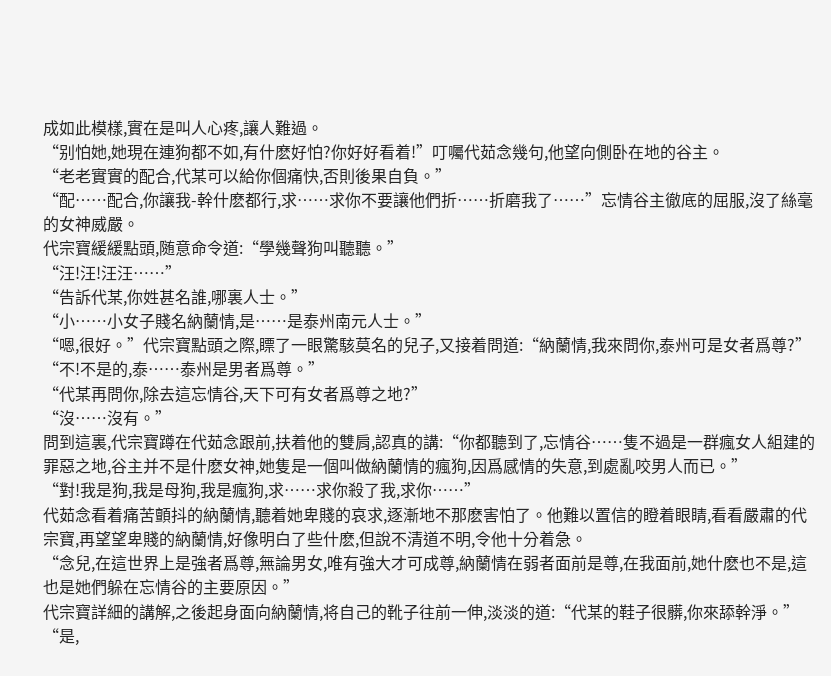成如此模樣,實在是叫人心疼,讓人難過。
“别怕她,她現在連狗都不如,有什麽好怕?你好好看着!”叮囑代茹念幾句,他望向側卧在地的谷主。
“老老實實的配合,代某可以給你個痛快,否則後果自負。”
“配……配合,你讓我-幹什麽都行,求……求你不要讓他們折……折磨我了……”忘情谷主徹底的屈服,沒了絲毫的女神威嚴。
代宗寶緩緩點頭,随意命令道:“學幾聲狗叫聽聽。”
“汪!汪!汪汪……”
“告訴代某,你姓甚名誰,哪裏人士。”
“小……小女子賤名納蘭情,是……是泰州南元人士。”
“嗯,很好。”代宗寶點頭之際,瞟了一眼驚駭莫名的兒子,又接着問道:“納蘭情,我來問你,泰州可是女者爲尊?”
“不!不是的,泰……泰州是男者爲尊。”
“代某再問你,除去這忘情谷,天下可有女者爲尊之地?”
“沒……沒有。”
問到這裏,代宗寶蹲在代茹念跟前,扶着他的雙肩,認真的講:“你都聽到了,忘情谷……隻不過是一群瘋女人組建的罪惡之地,谷主并不是什麽女神,她隻是一個叫做納蘭情的瘋狗,因爲感情的失意,到處亂咬男人而已。”
“對!我是狗,我是母狗,我是瘋狗,求……求你殺了我,求你……”
代茹念看着痛苦顫抖的納蘭情,聽着她卑賤的哀求,逐漸地不那麽害怕了。他難以置信的瞪着眼睛,看看嚴肅的代宗寶,再望望卑賤的納蘭情,好像明白了些什麽,但說不清道不明,令他十分着急。
“念兒,在這世界上是強者爲尊,無論男女,唯有強大才可成尊,納蘭情在弱者面前是尊,在我面前,她什麽也不是,這也是她們躲在忘情谷的主要原因。”
代宗寶詳細的講解,之後起身面向納蘭情,将自己的靴子往前一伸,淡淡的道:“代某的鞋子很髒,你來舔幹淨。”
“是,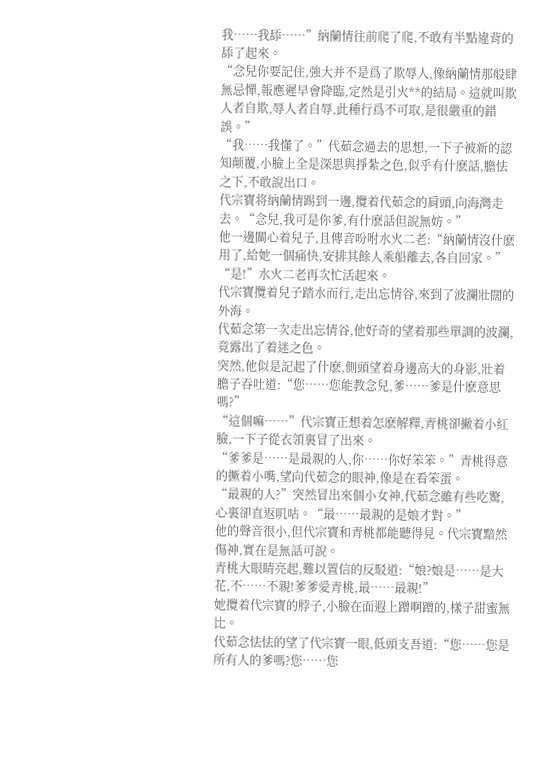我……我舔……”納蘭情往前爬了爬,不敢有半點違背的舔了起來。
“念兒你要記住,強大并不是爲了欺辱人,像納蘭情那般肆無忌憚,報應遲早會降臨,定然是引火**的結局。這就叫欺人者自欺,辱人者自辱,此種行爲不可取,是很嚴重的錯誤。”
“我……我懂了。”代茹念過去的思想,一下子被新的認知颠覆,小臉上全是深思與掙紮之色,似乎有什麽話,膽怯之下,不敢說出口。
代宗寶将納蘭情踢到一邊,攬着代茹念的肩頭,向海灣走去。“念兒,我可是你爹,有什麽話但說無妨。”
他一邊關心着兒子,且傳音吩咐水火二老:“納蘭情沒什麽用了,給她一個痛快,安排其餘人乘船離去,各自回家。”
“是!”水火二老再次忙活起來。
代宗寶攬着兒子踏水而行,走出忘情谷,來到了波瀾壯闊的外海。
代茹念第一次走出忘情谷,他好奇的望着那些單調的波瀾,竟露出了着迷之色。
突然,他似是記起了什麽,側頭望着身邊高大的身影,壯着膽子吞吐道:“您……您能教念兒,爹……爹是什麽意思嗎?”
“這個嘛……”代宗寶正想着怎麽解釋,青桃卻撇着小紅臉,一下子從衣領裏冒了出來。
“爹爹是……是最親的人,你……你好笨笨。”青桃得意的撅着小嘴,望向代茹念的眼神,像是在看笨蛋。
“最親的人?”突然冒出來個小女神,代茹念雖有些吃驚,心裏卻直返叽咕。“最……最親的是娘才對。”
他的聲音很小,但代宗寶和青桃都能聽得見。代宗寶黯然傷神,實在是無話可說。
青桃大眼睛亮起,難以置信的反駁道:“娘?娘是……是大花,不……不親!爹爹愛青桃,最……最親!”
她攬着代宗寶的脖子,小臉在面遐上蹭啊蹭的,樣子甜蜜無比。
代茹念怯怯的望了代宗寶一眼,低頭支吾道:“您……您是所有人的爹嗎?您……您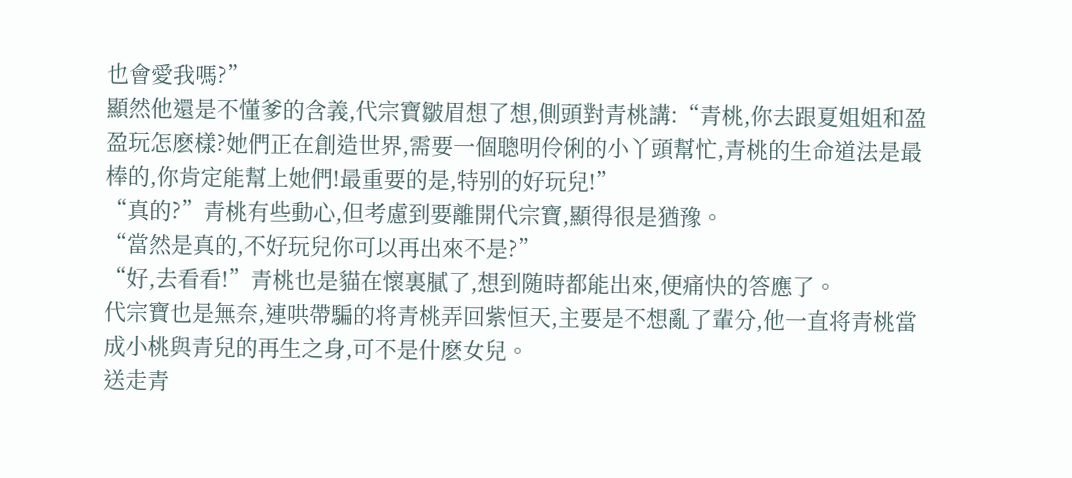也會愛我嗎?”
顯然他還是不懂爹的含義,代宗寶皺眉想了想,側頭對青桃講:“青桃,你去跟夏姐姐和盈盈玩怎麽樣?她們正在創造世界,需要一個聰明伶俐的小丫頭幫忙,青桃的生命道法是最棒的,你肯定能幫上她們!最重要的是,特别的好玩兒!”
“真的?”青桃有些動心,但考慮到要離開代宗寶,顯得很是猶豫。
“當然是真的,不好玩兒你可以再出來不是?”
“好,去看看!”青桃也是貓在懷裏膩了,想到随時都能出來,便痛快的答應了。
代宗寶也是無奈,連哄帶騙的将青桃弄回紫恒天,主要是不想亂了輩分,他一直将青桃當成小桃與青兒的再生之身,可不是什麽女兒。
送走青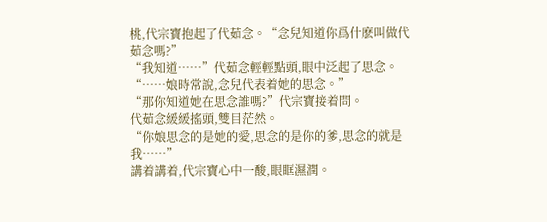桃,代宗寶抱起了代茹念。“念兒知道你爲什麽叫做代茹念嗎?”
“我知道……”代茹念輕輕點頭,眼中泛起了思念。“……娘時常說,念兒代表着她的思念。”
“那你知道她在思念誰嗎?”代宗寶接着問。
代茹念緩緩搖頭,雙目茫然。
“你娘思念的是她的愛,思念的是你的爹,思念的就是我……”
講着講着,代宗寶心中一酸,眼眶濕潤。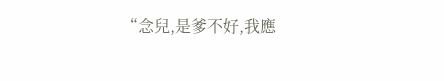“念兒,是爹不好,我應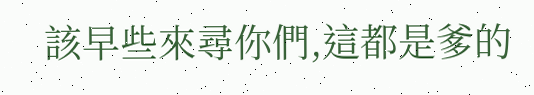該早些來尋你們,這都是爹的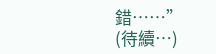錯……”
(待續…)